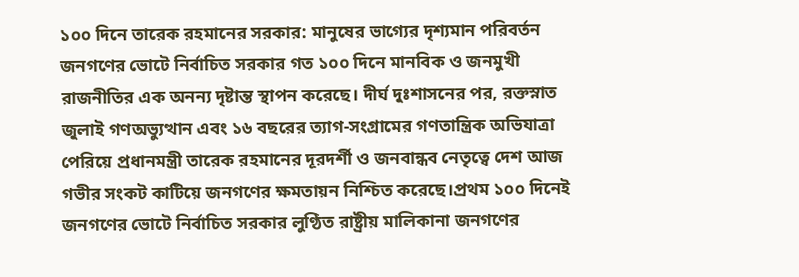১০০ দিনে তারেক রহমানের সরকার: মানুষের ভাগ্যের দৃশ্যমান পরিবর্তন
জনগণের ভোটে নির্বাচিত সরকার গত ১০০ দিনে মানবিক ও জনমুখী রাজনীতির এক অনন্য দৃষ্টান্ত স্থাপন করেছে। দীর্ঘ দুঃশাসনের পর, রক্তস্নাত জুলাই গণঅভ্যুত্থান এবং ১৬ বছরের ত্যাগ-সংগ্রামের গণতান্ত্রিক অভিযাত্রা পেরিয়ে প্রধানমন্ত্রী তারেক রহমানের দূরদর্শী ও জনবান্ধব নেতৃত্বে দেশ আজ গভীর সংকট কাটিয়ে জনগণের ক্ষমতায়ন নিশ্চিত করেছে।প্রথম ১০০ দিনেই জনগণের ভোটে নির্বাচিত সরকার লুণ্ঠিত রাষ্ট্রীয় মালিকানা জনগণের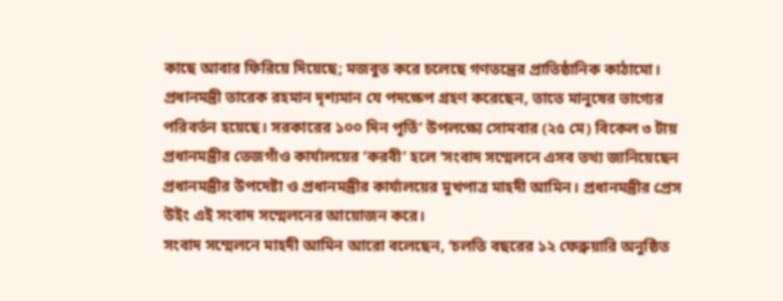কাছে আবার ফিরিয়ে দিয়েছে; মজবুত করে চলেছে গণতন্ত্রের প্রাতিষ্ঠানিক কাঠামো। প্রধানমন্ত্রী তারেক রহমান দৃশ্যমান যে পদক্ষেপ গ্রহণ করেছেন, তাতে মানুষের ভাগ্যের পরিবর্তন হয়েছে। সরকারের ১০০ দিন পূর্তি’ উপলক্ষ্যে সোমবার (২৫ মে) বিকেল ৩ টায় প্রধানমন্ত্রীর তেজগাঁও কার্যালয়ের ‘করবী’ হলে ‘সংবাদ সম্মেলনে এসব তথ্য জানিয়েছেন প্রধানমন্ত্রীর উপদেষ্টা ও প্রধানমন্ত্রীর কার্যালয়ের মুখপাত্র মাহদী আমিন। প্রধানমন্ত্রীর প্রেস উইং এই সংবাদ সম্মেলনের আয়োজন করে।
সংবাদ সম্মেলনে মাহদী আমিন আরো বলেছেন, ‘চলতি বছরের ১২ ফেব্রুয়ারি অনুষ্ঠিত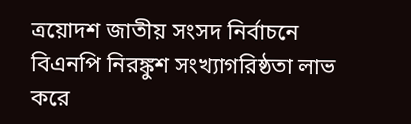ত্রয়োদশ জাতীয় সংসদ নির্বাচনে বিএনপি নিরঙ্কুশ সংখ্যাগরিষ্ঠতা লাভ করে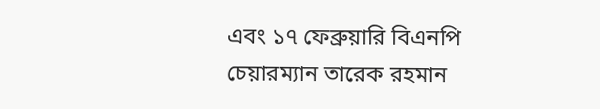এবং ১৭ ফেব্রুয়ারি বিএনপি চেয়ারম্যান তারেক রহমান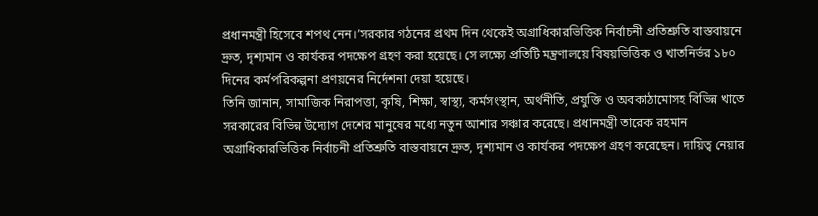প্রধানমন্ত্রী হিসেবে শপথ নেন।’সরকার গঠনের প্রথম দিন থেকেই অগ্রাধিকারভিত্তিক নির্বাচনী প্রতিশ্রুতি বাস্তবায়নে দ্রুত, দৃশ্যমান ও কার্যকর পদক্ষেপ গ্রহণ করা হয়েছে। সে লক্ষ্যে প্রতিটি মন্ত্রণালয়ে বিষয়ভিত্তিক ও খাতনির্ভর ১৮০ দিনের কর্মপরিকল্পনা প্রণয়নের নির্দেশনা দেয়া হয়েছে।
তিনি জানান, সামাজিক নিরাপত্তা, কৃষি, শিক্ষা, স্বাস্থ্য, কর্মসংস্থান, অর্থনীতি, প্রযুক্তি ও অবকাঠামোসহ বিভিন্ন খাতে সরকারের বিভিন্ন উদ্যোগ দেশের মানুষের মধ্যে নতুন আশার সঞ্চার করেছে। প্রধানমন্ত্রী তারেক রহমান অগ্রাধিকারভিত্তিক নির্বাচনী প্রতিশ্রুতি বাস্তবায়নে দ্রুত, দৃশ্যমান ও কার্যকর পদক্ষেপ গ্রহণ করেছেন। দায়িত্ব নেয়ার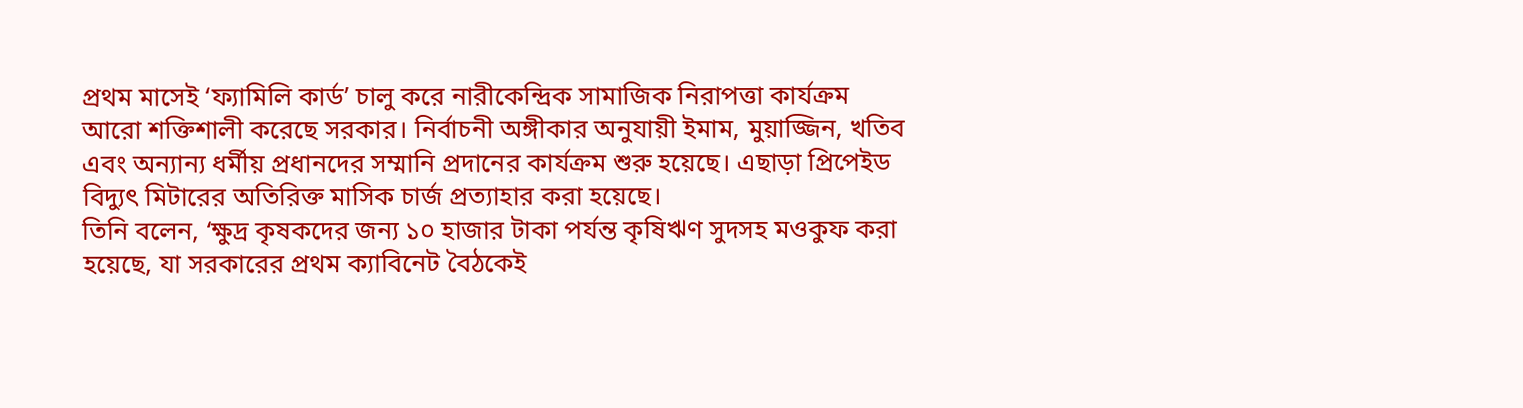প্রথম মাসেই ‘ফ্যামিলি কার্ড’ চালু করে নারীকেন্দ্রিক সামাজিক নিরাপত্তা কার্যক্রম আরো শক্তিশালী করেছে সরকার। নির্বাচনী অঙ্গীকার অনুযায়ী ইমাম, মুয়াজ্জিন, খতিব এবং অন্যান্য ধর্মীয় প্রধানদের সম্মানি প্রদানের কার্যক্রম শুরু হয়েছে। এছাড়া প্রিপেইড বিদ্যুৎ মিটারের অতিরিক্ত মাসিক চার্জ প্রত্যাহার করা হয়েছে।
তিনি বলেন, ‘ক্ষুদ্র কৃষকদের জন্য ১০ হাজার টাকা পর্যন্ত কৃষিঋণ সুদসহ মওকুফ করা হয়েছে, যা সরকারের প্রথম ক্যাবিনেট বৈঠকেই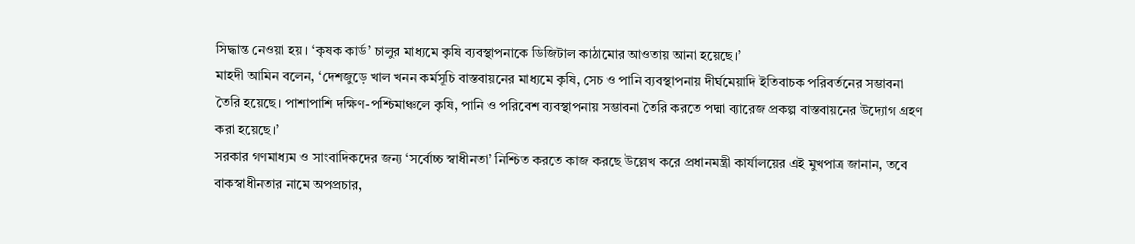সিদ্ধান্ত নেওয়া হয়। ‘কৃষক কার্ড’ চালুর মাধ্যমে কৃষি ব্যবস্থাপনাকে ডিজিটাল কাঠামোর আওতায় আনা হয়েছে।’
মাহদী আমিন বলেন, ‘দেশজুড়ে খাল খনন কর্মসূচি বাস্তবায়নের মাধ্যমে কৃষি, সেচ ও পানি ব্যবস্থাপনায় দীর্ঘমেয়াদি ইতিবাচক পরিবর্তনের সম্ভাবনা তৈরি হয়েছে। পাশাপাশি দক্ষিণ-পশ্চিমাঞ্চলে কৃষি, পানি ও পরিবেশ ব্যবস্থাপনায় সম্ভাবনা তৈরি করতে পদ্মা ব্যারেজ প্রকল্প বাস্তবায়নের উদ্যোগ গ্রহণ করা হয়েছে।’
সরকার গণমাধ্যম ও সাংবাদিকদের জন্য ‘সর্বোচ্চ স্বাধীনতা’ নিশ্চিত করতে কাজ করছে উল্লেখ করে প্রধানমন্ত্রী কার্যালয়ের এই মুখপাত্র জানান, তবে বাকস্বাধীনতার নামে অপপ্রচার,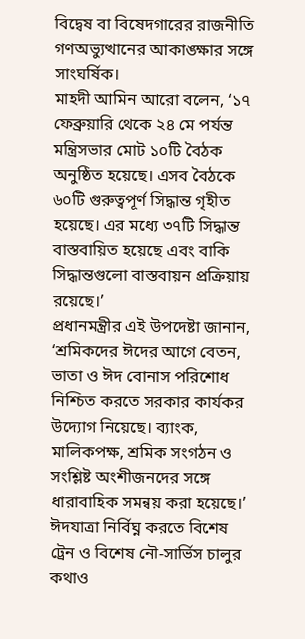বিদ্বেষ বা বিষেদগারের রাজনীতি গণঅভ্যুত্থানের আকাঙ্ক্ষার সঙ্গে সাংঘর্ষিক।
মাহদী আমিন আরো বলেন, ‘১৭ ফেব্রুয়ারি থেকে ২৪ মে পর্যন্ত মন্ত্রিসভার মোট ১০টি বৈঠক অনুষ্ঠিত হয়েছে। এসব বৈঠকে ৬০টি গুরুত্বপূর্ণ সিদ্ধান্ত গৃহীত হয়েছে। এর মধ্যে ৩৭টি সিদ্ধান্ত বাস্তবায়িত হয়েছে এবং বাকি সিদ্ধান্তগুলো বাস্তবায়ন প্রক্রিয়ায় রয়েছে।’
প্রধানমন্ত্রীর এই উপদেষ্টা জানান, ‘শ্রমিকদের ঈদের আগে বেতন, ভাতা ও ঈদ বোনাস পরিশোধ নিশ্চিত করতে সরকার কার্যকর উদ্যোগ নিয়েছে। ব্যাংক, মালিকপক্ষ, শ্রমিক সংগঠন ও সংশ্লিষ্ট অংশীজনদের সঙ্গে ধারাবাহিক সমন্বয় করা হয়েছে।’
ঈদযাত্রা নির্বিঘ্ন করতে বিশেষ ট্রেন ও বিশেষ নৌ-সার্ভিস চালুর কথাও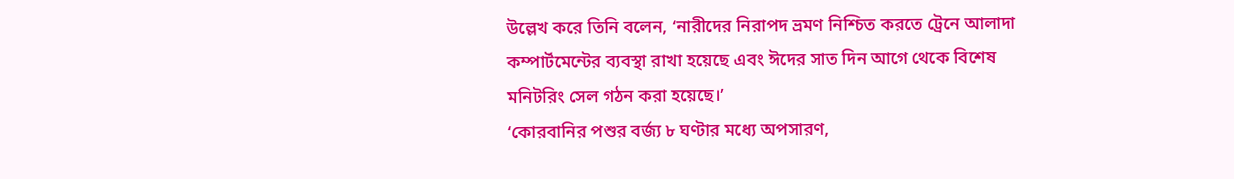উল্লেখ করে তিনি বলেন, ‘নারীদের নিরাপদ ভ্রমণ নিশ্চিত করতে ট্রেনে আলাদা কম্পার্টমেন্টের ব্যবস্থা রাখা হয়েছে এবং ঈদের সাত দিন আগে থেকে বিশেষ মনিটরিং সেল গঠন করা হয়েছে।’
‘কোরবানির পশুর বর্জ্য ৮ ঘণ্টার মধ্যে অপসারণ,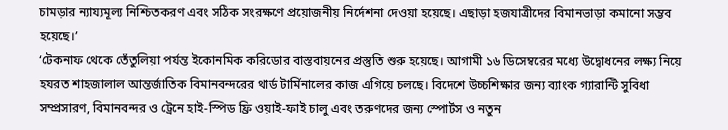চামড়ার ন্যায্যমূল্য নিশ্চিতকরণ এবং সঠিক সংরক্ষণে প্রয়োজনীয় নির্দেশনা দেওয়া হয়েছে। এছাড়া হজযাত্রীদের বিমানভাড়া কমানো সম্ভব হয়েছে।’
‘টেকনাফ থেকে তেঁতুলিয়া পর্যন্ত ইকোনমিক করিডোর বাস্তবায়নের প্রস্তুতি শুরু হয়েছে। আগামী ১৬ ডিসেম্বরের মধ্যে উদ্বোধনের লক্ষ্য নিয়ে হযরত শাহজালাল আন্তর্জাতিক বিমানবন্দরের থার্ড টার্মিনালের কাজ এগিয়ে চলছে। বিদেশে উচ্চশিক্ষার জন্য ব্যাংক গ্যারান্টি সুবিধা সম্প্রসারণ, বিমানবন্দর ও ট্রেনে হাই-স্পিড ফ্রি ওয়াই-ফাই চালু এবং তরুণদের জন্য স্পোর্টস ও নতুন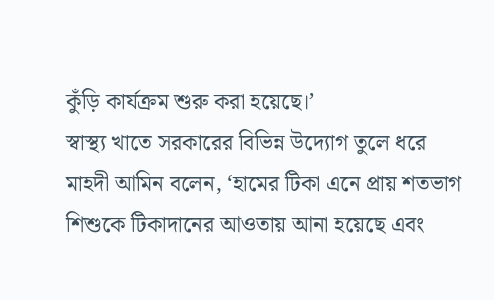কুঁড়ি কার্যক্রম শুরু করা হয়েছে।’
স্বাস্থ্য খাতে সরকারের বিভিন্ন উদ্যোগ তুলে ধরে মাহদী আমিন বলেন, ‘হামের টিকা এনে প্রায় শতভাগ শিশুকে টিকাদানের আওতায় আনা হয়েছে এবং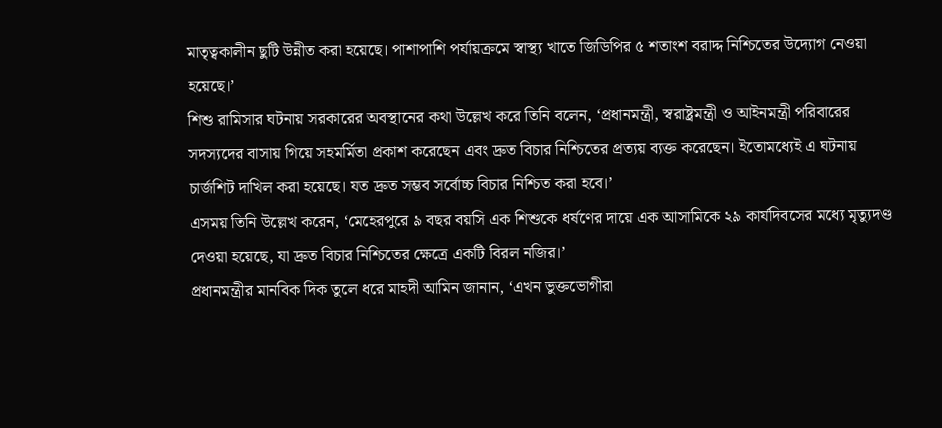মাতৃত্বকালীন ছুটি উন্নীত করা হয়েছে। পাশাপাশি পর্যায়ক্রমে স্বাস্থ্য খাতে জিডিপির ৫ শতাংশ বরাদ্দ নিশ্চিতের উদ্যোগ নেওয়া হয়েছে।’
শিশু রামিসার ঘটনায় সরকারের অবস্থানের কথা উল্লেখ করে তিনি বলেন, ‘প্রধানমন্ত্রী, স্বরাষ্ট্রমন্ত্রী ও আইনমন্ত্রী পরিবারের সদস্যদের বাসায় গিয়ে সহমর্মিতা প্রকাশ করেছেন এবং দ্রুত বিচার নিশ্চিতের প্রত্যয় ব্যক্ত করেছেন। ইতোমধ্যেই এ ঘটনায় চার্জশিট দাখিল করা হয়েছে। যত দ্রুত সম্ভব সর্বোচ্চ বিচার নিশ্চিত করা হবে।’
এসময় তিনি উল্লেখ করেন, ‘মেহেরপুরে ৯ বছর বয়সি এক শিশুকে ধর্ষণের দায়ে এক আসামিকে ২৯ কার্যদিবসের মধ্যে মৃত্যুদণ্ড দেওয়া হয়েছে, যা দ্রুত বিচার নিশ্চিতের ক্ষেত্রে একটি বিরল নজির।’
প্রধানমন্ত্রীর মানবিক দিক তুলে ধরে মাহদী আমিন জানান, ‘এখন ভুক্তভোগীরা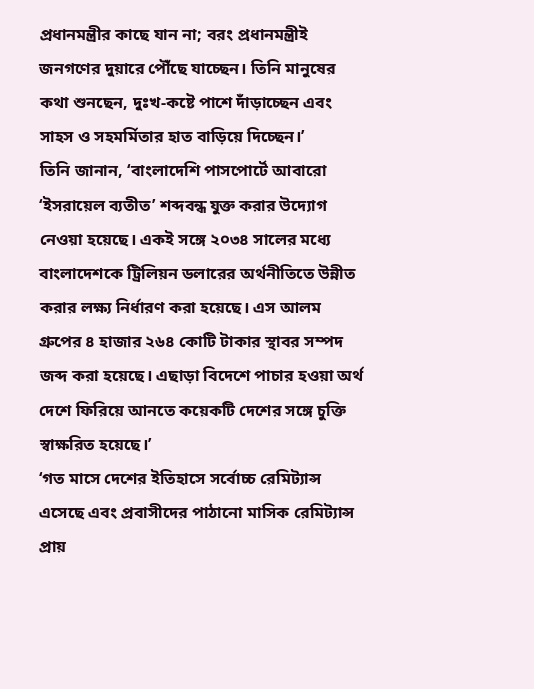প্রধানমন্ত্রীর কাছে যান না; বরং প্রধানমন্ত্রীই জনগণের দুয়ারে পৌঁছে যাচ্ছেন। তিনি মানুষের কথা শুনছেন, দুঃখ-কষ্টে পাশে দাঁড়াচ্ছেন এবং সাহস ও সহমর্মিতার হাত বাড়িয়ে দিচ্ছেন।’
তিনি জানান, ‘বাংলাদেশি পাসপোর্টে আবারো ‘ইসরায়েল ব্যতীত’ শব্দবন্ধ যুক্ত করার উদ্যোগ নেওয়া হয়েছে। একই সঙ্গে ২০৩৪ সালের মধ্যে বাংলাদেশকে ট্রিলিয়ন ডলারের অর্থনীতিতে উন্নীত করার লক্ষ্য নির্ধারণ করা হয়েছে। এস আলম গ্রুপের ৪ হাজার ২৬৪ কোটি টাকার স্থাবর সম্পদ জব্দ করা হয়েছে। এছাড়া বিদেশে পাচার হওয়া অর্থ দেশে ফিরিয়ে আনতে কয়েকটি দেশের সঙ্গে চুক্তি স্বাক্ষরিত হয়েছে।’
‘গত মাসে দেশের ইতিহাসে সর্বোচ্চ রেমিট্যান্স এসেছে এবং প্রবাসীদের পাঠানো মাসিক রেমিট্যান্স প্রায়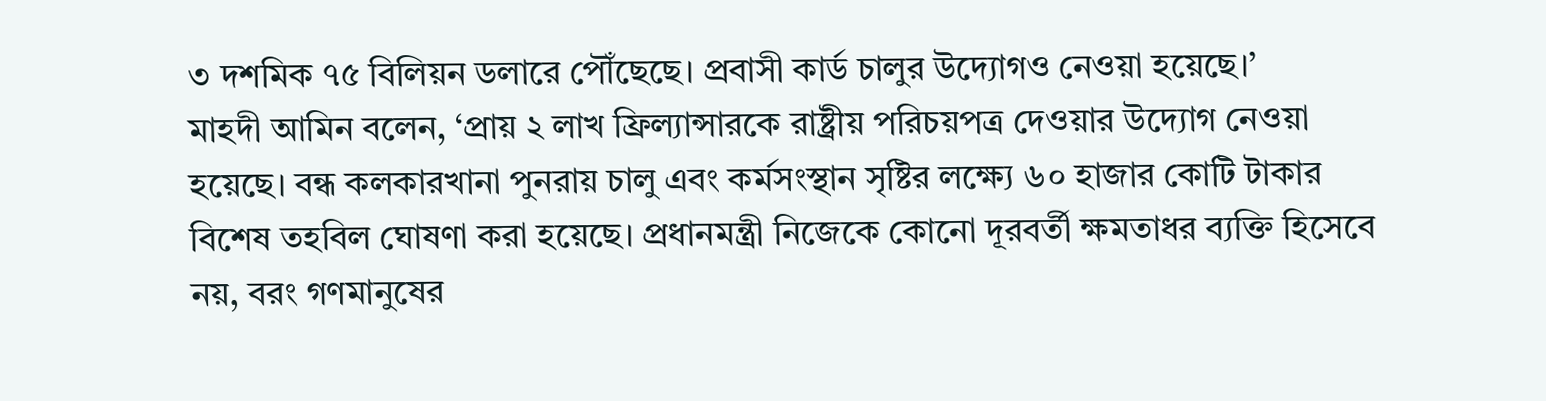৩ দশমিক ৭৫ বিলিয়ন ডলারে পৌঁছেছে। প্রবাসী কার্ড চালুর উদ্যোগও নেওয়া হয়েছে।’
মাহদী আমিন বলেন, ‘প্রায় ২ লাখ ফ্রিল্যান্সারকে রাষ্ট্রীয় পরিচয়পত্র দেওয়ার উদ্যোগ নেওয়া হয়েছে। বন্ধ কলকারখানা পুনরায় চালু এবং কর্মসংস্থান সৃষ্টির লক্ষ্যে ৬০ হাজার কোটি টাকার বিশেষ তহবিল ঘোষণা করা হয়েছে। প্রধানমন্ত্রী নিজেকে কোনো দূরবর্তী ক্ষমতাধর ব্যক্তি হিসেবে নয়, বরং গণমানুষের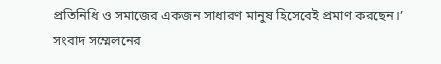প্রতিনিধি ও সমাজের একজন সাধারণ মানুষ হিসেবেই প্রমাণ করছেন।’
সংবাদ সম্মেলনের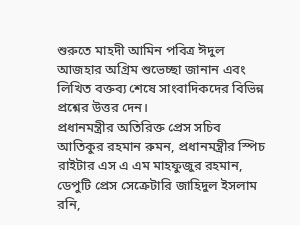শুরুতে মাহদী আমিন পবিত্র ঈদুল আজহার অগ্রিম শুভেচ্ছা জানান এবং লিখিত বক্তব্য শেষে সাংবাদিকদের বিভিন্ন প্রশ্নের উত্তর দেন।
প্রধানমন্ত্রীর অতিরিক্ত প্রেস সচিব আতিকুর রহমান রুমন, প্রধানমন্ত্রীর স্পিচ রাইটার এস এ এম মাহফুজুর রহমান, ডেপুটি প্রেস সেক্রেটারি জাহিদুল ইসলাম রনি,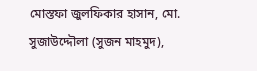মোস্তফা জুলফিকার হাসান, মো. সুজাউদ্দৌলা (সুজন মাহমুদ),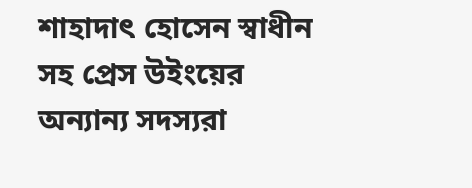শাহাদাৎ হোসেন স্বাধীন সহ প্রেস উইংয়ের অন্যান্য সদস্যরা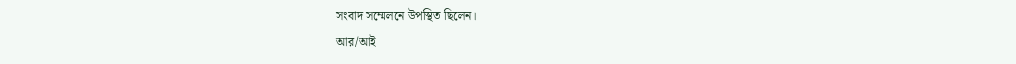সংবাদ সম্মেলনে উপস্থিত ছিলেন।
আর/আই